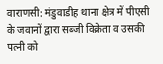वाराणसी: मंडुवाडीह थाना क्षेत्र में पीएसी के जवानों द्वारा सब्जी विक्रेता व उसकी पत्नी को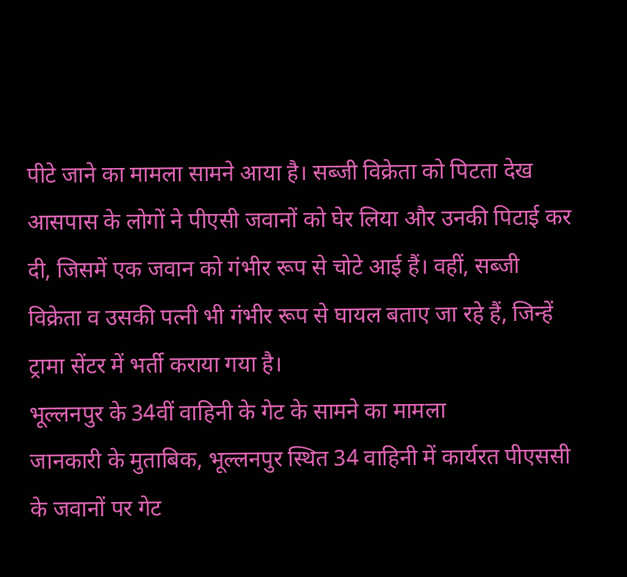पीटे जाने का मामला सामने आया है। सब्जी विक्रेता को पिटता देख आसपास के लोगों ने पीएसी जवानों को घेर लिया और उनकी पिटाई कर दी, जिसमें एक जवान को गंभीर रूप से चोटे आई हैं। वहीं, सब्जी विक्रेता व उसकी पत्नी भी गंभीर रूप से घायल बताए जा रहे हैं, जिन्हें ट्रामा सेंटर में भर्ती कराया गया है।
भूल्लनपुर के 34वीं वाहिनी के गेट के सामने का मामला
जानकारी के मुताबिक, भूल्लनपुर स्थित 34 वाहिनी में कार्यरत पीएससी के जवानों पर गेट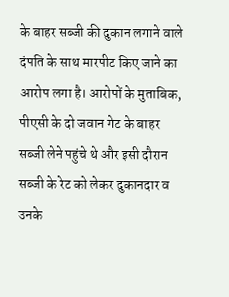के बाहर सब्जी की दुकान लगाने वाले दंपति के साथ मारपीट किए जाने का आरोप लगा है। आरोपों के मुताबिक, पीएसी के दो जवान गेट के बाहर सब्जी लेने पहुंचे थे और इसी दौरान सब्जी के रेट को लेकर दुकानदार व उनके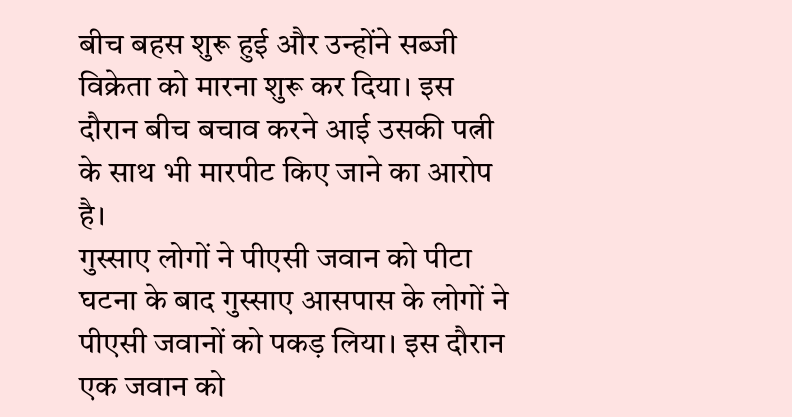बीच बहस शुरू हुई और उन्होंने सब्जी विक्रेता को मारना शुरू कर दिया। इस दौरान बीच बचाव करने आई उसकी पत्नी के साथ भी मारपीट किए जाने का आरोप है।
गुस्साए लोगों ने पीएसी जवान को पीटा
घटना के बाद गुस्साए आसपास के लोगों ने पीएसी जवानों को पकड़ लिया। इस दौरान एक जवान को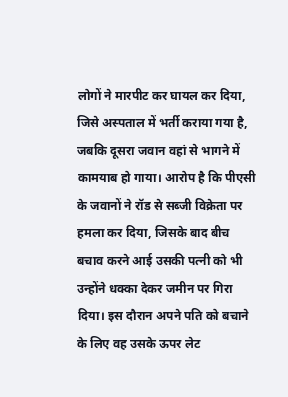लोगों ने मारपीट कर घायल कर दिया, जिसे अस्पताल में भर्ती कराया गया है, जबकि दूसरा जवान वहां से भागने में कामयाब हो गाया। आरोप है कि पीएसी के जवानों ने रॉड से सब्जी विक्रेता पर हमला कर दिया, जिसके बाद बीच बचाव करने आई उसकी पत्नी को भी उन्होंने धक्का देकर जमीन पर गिरा दिया। इस दौरान अपने पति को बचाने के लिए वह उसके ऊपर लेट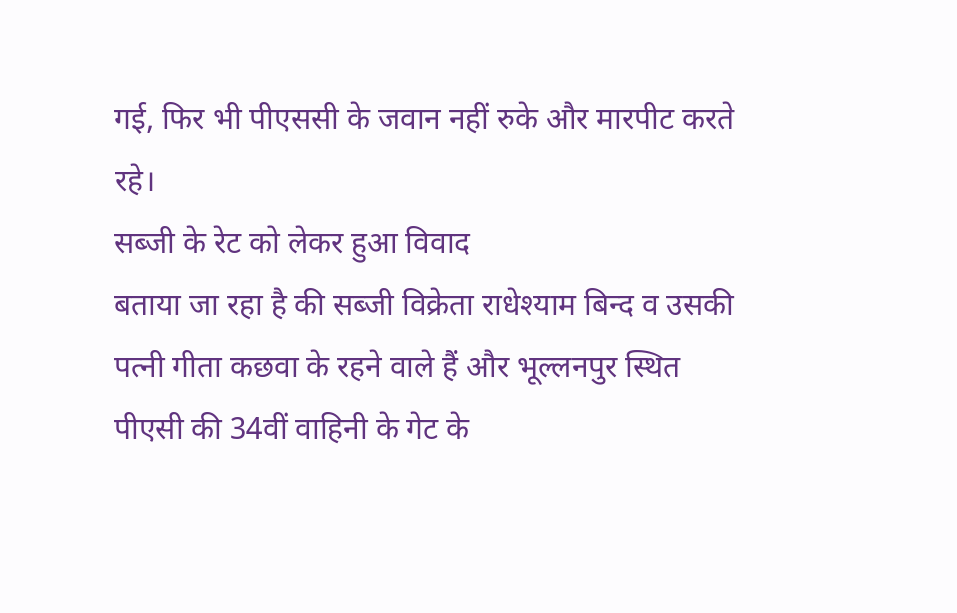गई, फिर भी पीएससी के जवान नहीं रुके और मारपीट करते रहे।
सब्जी के रेट को लेकर हुआ विवाद
बताया जा रहा है की सब्जी विक्रेता राधेश्याम बिन्द व उसकी पत्नी गीता कछवा के रहने वाले हैं और भूल्लनपुर स्थित पीएसी की 34वीं वाहिनी के गेट के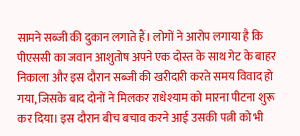सामने सब्जी की दुकान लगाते हैं। लोगों ने आरोप लगाया है कि पीएससी का जवान आशुतोष अपने एक दोस्त के साथ गेट के बाहर निकाला और इस दौरान सब्जी की खरीदारी करते समय विवाद हो गया, जिसके बाद दोनों ने मिलकर राधेश्याम को मारना पीटना शुरू कर दिया। इस दौरान बीच बचाव करने आई उसकी पत्नी को भी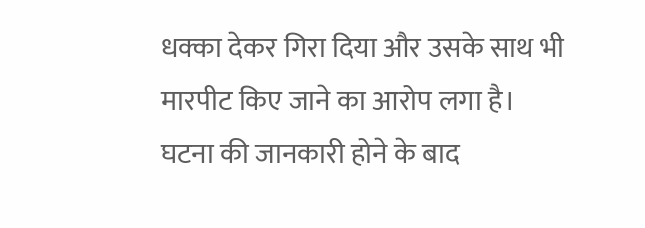धक्का देकर गिरा दिया और उसके साथ भी मारपीट किए जाने का आरोप लगा है।
घटना की जानकारी होने के बाद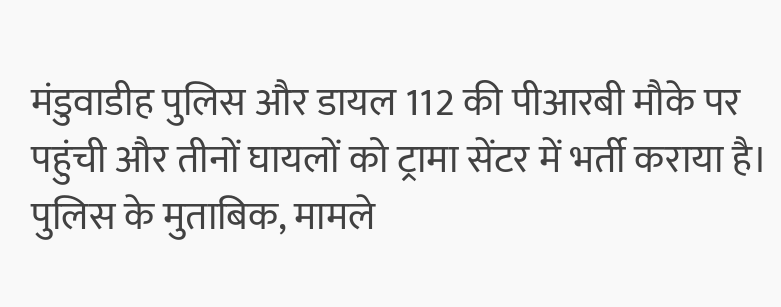मंडुवाडीह पुलिस और डायल 112 की पीआरबी मौके पर पहुंची और तीनों घायलों को ट्रामा सेंटर में भर्ती कराया है। पुलिस के मुताबिक, मामले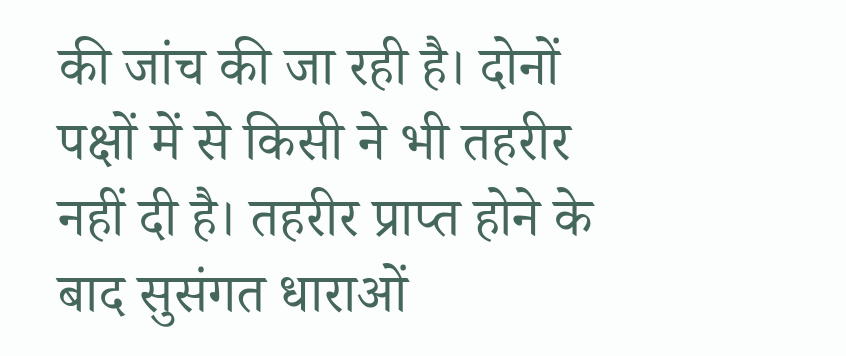की जांच की जा रही है। दोनों पक्षों में से किसी ने भी तहरीर नहीं दी है। तहरीर प्राप्त होने के बाद सुसंगत धाराओं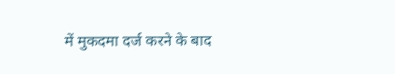में मुकदमा दर्ज करने के बाद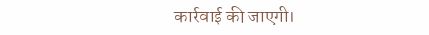कार्रवाई की जाएगी।